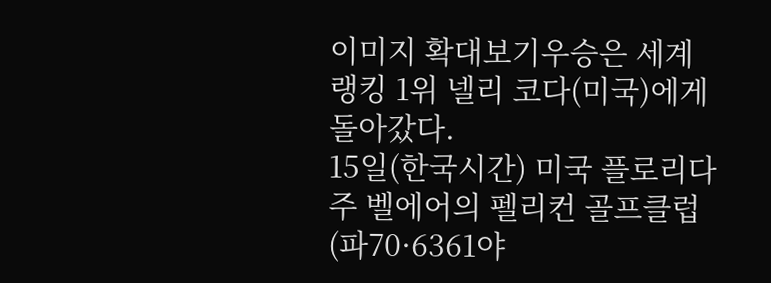이미지 확대보기우승은 세계랭킹 1위 넬리 코다(미국)에게 돌아갔다.
15일(한국시간) 미국 플로리다주 벨에어의 펠리컨 골프클럽(파70·6361야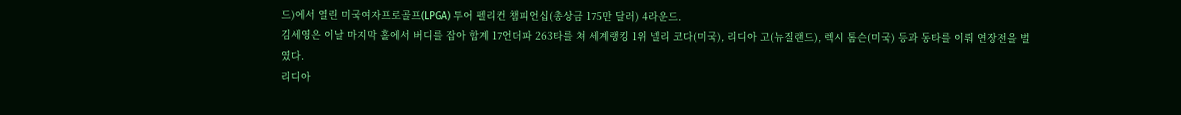드)에서 열린 미국여자프로골프(LPGA) 투어 펠리컨 챔피언십(총상금 175만 달러) 4라운드.
김세영은 이날 마지막 홀에서 버디를 잡아 합계 17언더파 263타를 쳐 세계랭킹 1위 넬리 코다(미국), 리디아 고(뉴질랜드), 렉시 톰슨(미국) 등과 동타를 이뤄 연장전을 벌였다.
리디아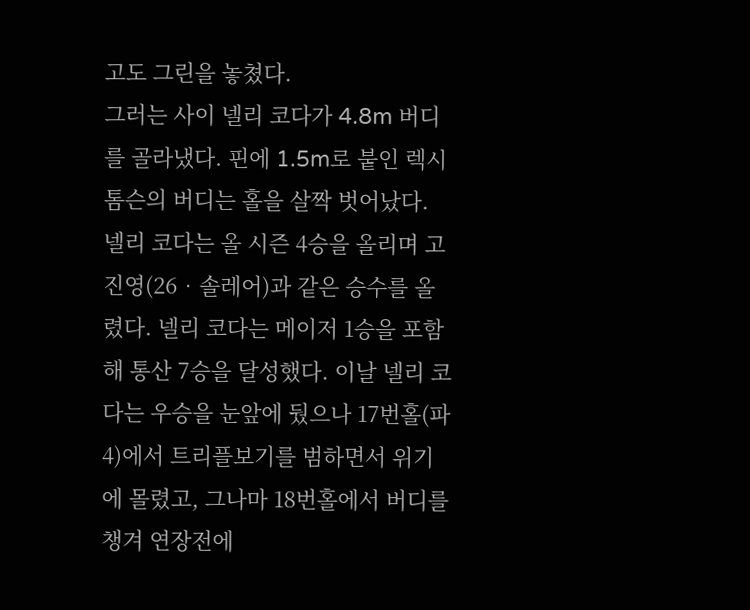고도 그린을 놓쳤다.
그러는 사이 넬리 코다가 4.8m 버디를 골라냈다. 핀에 1.5m로 붙인 렉시 톰슨의 버디는 홀을 살짝 벗어났다.
넬리 코다는 올 시즌 4승을 올리며 고진영(26‧솔레어)과 같은 승수를 올렸다. 넬리 코다는 메이저 1승을 포함해 통산 7승을 달성했다. 이날 넬리 코다는 우승을 눈앞에 뒀으나 17번홀(파4)에서 트리플보기를 범하면서 위기에 몰렸고, 그나마 18번홀에서 버디를 챙겨 연장전에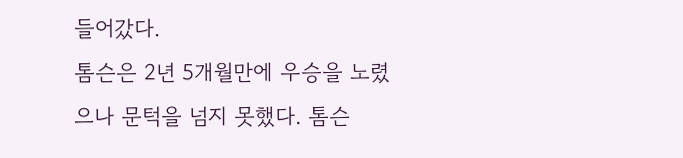들어갔다.
톰슨은 2년 5개월만에 우승을 노렸으나 문턱을 넘지 못했다. 톰슨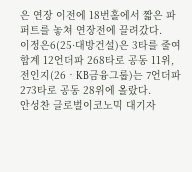은 연장 이전에 18번홀에서 짧은 파 퍼트를 놓쳐 연장전에 끌려갔다.
이정은6(25·대방건설)은 3타를 줄여 합계 12언더파 268타로 공동 11위, 전인지(26‧KB금융그룹)는 7언더파 273타로 공동 28위에 올랐다.
안성찬 글로벌이코노믹 대기자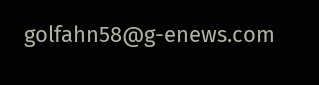golfahn58@g-enews.com